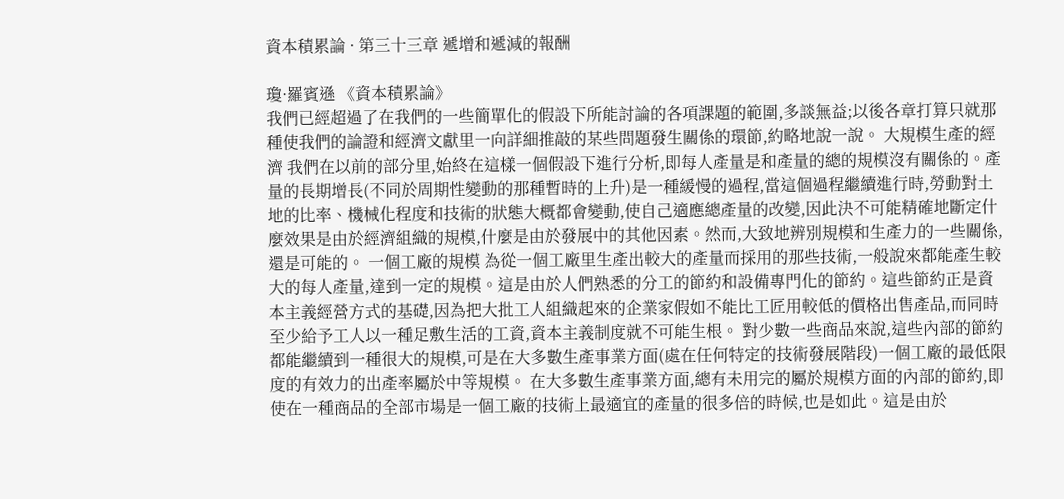資本積累論 · 第三十三章 遞增和遞減的報酬

瓊·羅賓遜 《資本積累論》
我們已經超過了在我們的一些簡單化的假設下所能討論的各項課題的範圍,多談無益;以後各章打算只就那種使我們的論證和經濟文獻里一向詳細推敲的某些問題發生關係的環節,約略地說一說。 大規模生產的經濟 我們在以前的部分里,始終在這樣一個假設下進行分析,即每人產量是和產量的總的規模沒有關係的。產量的長期增長(不同於周期性變動的那種暫時的上升)是一種緩慢的過程,當這個過程繼續進行時,勞動對土地的比率、機械化程度和技術的狀態大概都會變動,使自己適應總產量的改變,因此決不可能精確地斷定什麼效果是由於經濟組織的規模,什麼是由於發展中的其他因素。然而,大致地辨別規模和生產力的一些關係,還是可能的。 一個工廠的規模 為從一個工廠里生產出較大的產量而採用的那些技術,一般說來都能產生較大的每人產量,達到一定的規模。這是由於人們熟悉的分工的節約和設備專門化的節約。這些節約正是資本主義經營方式的基礎,因為把大批工人組織起來的企業家假如不能比工匠用較低的價格出售產品,而同時至少給予工人以一種足敷生活的工資,資本主義制度就不可能生根。 對少數一些商品來說,這些內部的節約 都能繼續到一種很大的規模,可是在大多數生產事業方面(處在任何特定的技術發展階段)一個工廠的最低限度的有效力的出產率屬於中等規模。 在大多數生產事業方面,總有未用完的屬於規模方面的內部的節約,即使在一種商品的全部市場是一個工廠的技術上最適宜的產量的很多倍的時候,也是如此。這是由於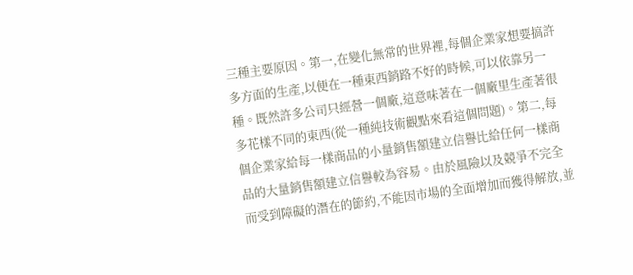三種主要原因。第一,在變化無常的世界裡,每個企業家想要搞許多方面的生產,以便在一種東西銷路不好的時候,可以依靠另一種。既然許多公司只經營一個廠,這意味著在一個廠里生產著很多花樣不同的東西(從一種純技術觀點來看這個問題)。第二,每個企業家給每一樣商品的小量銷售額建立信譽比給任何一樣商品的大量銷售額建立信譽較為容易。由於風險以及競爭不完全而受到障礙的潛在的節約,不能因市場的全面增加而獲得解放,並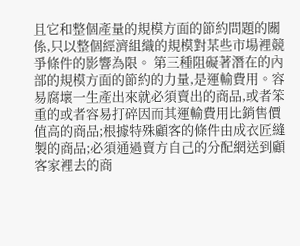且它和整個產量的規模方面的節約問題的關係,只以整個經濟組織的規模對某些市場裡競爭條件的影響為限。 第三種阻礙著潛在的內部的規模方面的節約的力量,是運輸費用。容易腐壞一生產出來就必須賣出的商品,或者笨重的或者容易打碎因而其運輸費用比銷售價值高的商品;根據特殊顧客的條件由成衣匠縫製的商品;必須通過賣方自己的分配網送到顧客家裡去的商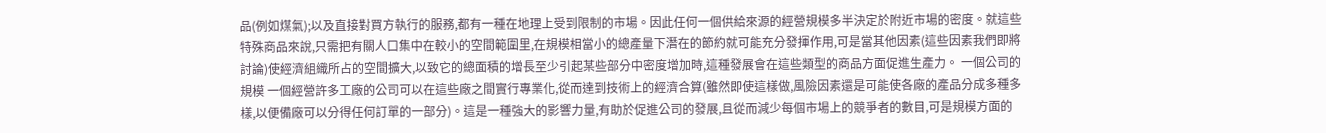品(例如煤氣);以及直接對買方執行的服務,都有一種在地理上受到限制的市場。因此任何一個供給來源的經營規模多半決定於附近市場的密度。就這些特殊商品來說,只需把有關人口集中在較小的空間範圍里,在規模相當小的總產量下潛在的節約就可能充分發揮作用,可是當其他因素(這些因素我們即將討論)使經濟組織所占的空間擴大,以致它的總面積的增長至少引起某些部分中密度增加時,這種發展會在這些類型的商品方面促進生產力。 一個公司的規模 一個經營許多工廠的公司可以在這些廠之間實行專業化,從而達到技術上的經濟合算(雖然即使這樣做,風險因素還是可能使各廠的產品分成多種多樣,以便備廠可以分得任何訂單的一部分)。這是一種強大的影響力量,有助於促進公司的發展,且從而減少每個市場上的競爭者的數目,可是規模方面的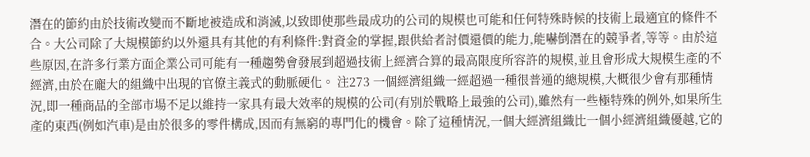潛在的節約由於技術改變而不斷地被造成和消滅,以致即使那些最成功的公司的規模也可能和任何特殊時候的技術上最適宜的條件不合。大公司除了大規模節約以外還具有其他的有利條件:對資金的掌握,跟供給者討價還價的能力,能嚇倒潛在的競爭者,等等。由於這些原因,在許多行業方面企業公司可能有一種趨勢會發展到超過技術上經濟合算的最高限度所容許的規模,並且會形成大規模生產的不經濟,由於在龐大的組織中出現的官僚主義式的動脈硬化。 注273 一個經濟組織一經超過一種很普通的總規模,大概很少會有那種情況,即一種商品的全部市場不足以維持一家具有最大效率的規模的公司(有別於戰略上最強的公司),雖然有一些極特殊的例外,如果所生產的東西(例如汽車)是由於很多的零件構成,因而有無窮的專門化的機會。除了這種情況,一個大經濟組織比一個小經濟組織優越,它的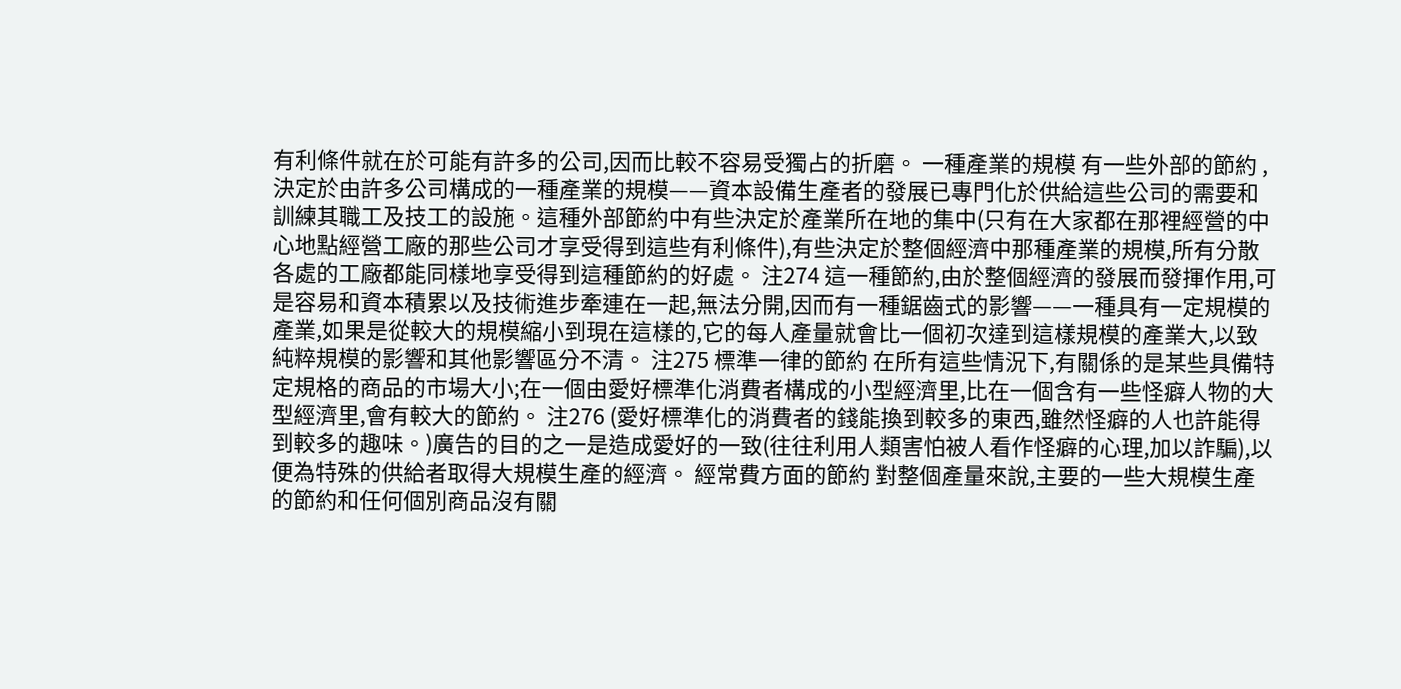有利條件就在於可能有許多的公司,因而比較不容易受獨占的折磨。 一種產業的規模 有一些外部的節約 ,決定於由許多公司構成的一種產業的規模——資本設備生產者的發展已專門化於供給這些公司的需要和訓練其職工及技工的設施。這種外部節約中有些決定於產業所在地的集中(只有在大家都在那裡經營的中心地點經營工廠的那些公司才享受得到這些有利條件),有些決定於整個經濟中那種產業的規模,所有分散各處的工廠都能同樣地享受得到這種節約的好處。 注274 這一種節約,由於整個經濟的發展而發揮作用,可是容易和資本積累以及技術進步牽連在一起,無法分開,因而有一種鋸齒式的影響——一種具有一定規模的產業,如果是從較大的規模縮小到現在這樣的,它的每人產量就會比一個初次達到這樣規模的產業大,以致純粹規模的影響和其他影響區分不清。 注275 標準一律的節約 在所有這些情況下,有關係的是某些具備特定規格的商品的市場大小;在一個由愛好標準化消費者構成的小型經濟里,比在一個含有一些怪癖人物的大型經濟里,會有較大的節約。 注276 (愛好標準化的消費者的錢能換到較多的東西,雖然怪癖的人也許能得到較多的趣味。)廣告的目的之一是造成愛好的一致(往往利用人類害怕被人看作怪癖的心理,加以詐騙),以便為特殊的供給者取得大規模生產的經濟。 經常費方面的節約 對整個產量來說,主要的一些大規模生產的節約和任何個別商品沒有關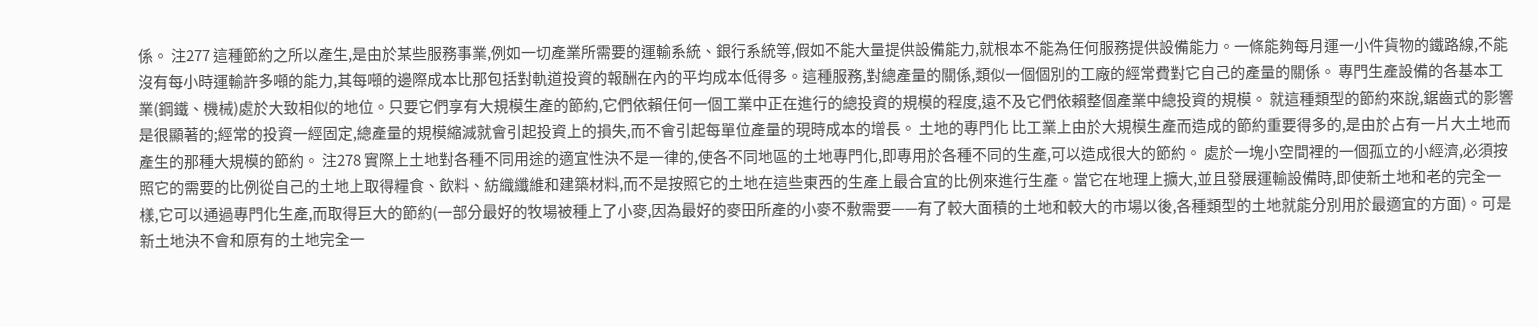係。 注277 這種節約之所以產生,是由於某些服務事業,例如一切產業所需要的運輸系統、銀行系統等,假如不能大量提供設備能力,就根本不能為任何服務提供設備能力。一條能夠每月運一小件貨物的鐵路線,不能沒有每小時運輸許多噸的能力,其每噸的邊際成本比那包括對軌道投資的報酬在內的平均成本低得多。這種服務,對總產量的關係,類似一個個別的工廠的經常費對它自己的產量的關係。 專門生產設備的各基本工業(鋼鐵、機械)處於大致相似的地位。只要它們享有大規模生產的節約,它們依賴任何一個工業中正在進行的總投資的規模的程度,遠不及它們依賴整個產業中總投資的規模。 就這種類型的節約來說,鋸齒式的影響是很顯著的;經常的投資一經固定,總產量的規模縮減就會引起投資上的損失,而不會引起每單位產量的現時成本的增長。 土地的專門化 比工業上由於大規模生產而造成的節約重要得多的,是由於占有一片大土地而產生的那種大規模的節約。 注278 實際上土地對各種不同用途的適宜性決不是一律的,使各不同地區的土地專門化,即專用於各種不同的生產,可以造成很大的節約。 處於一塊小空間裡的一個孤立的小經濟,必須按照它的需要的比例從自己的土地上取得糧食、飲料、紡織纖維和建築材料,而不是按照它的土地在這些東西的生產上最合宜的比例來進行生產。當它在地理上擴大,並且發展運輸設備時,即使新土地和老的完全一樣,它可以通過專門化生產,而取得巨大的節約(一部分最好的牧場被種上了小麥,因為最好的麥田所產的小麥不敷需要——有了較大面積的土地和較大的市場以後,各種類型的土地就能分別用於最適宜的方面)。可是新土地決不會和原有的土地完全一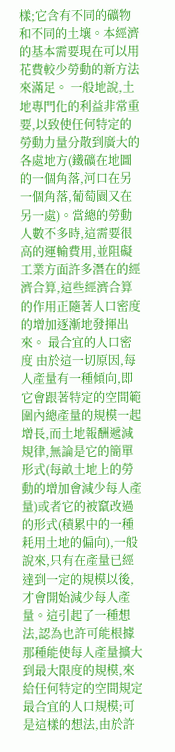樣;它含有不同的礦物和不同的土壤。本經濟的基本需要現在可以用花費較少勞動的新方法來滿足。 一般地說,土地專門化的利益非常重要,以致使任何特定的勞動力量分散到廣大的各處地方(鐵礦在地圖的一個角落,河口在另一個角落,葡萄園又在另一處)。當總的勞動人數不多時,這需要很高的運輸費用,並阻礙工業方面許多潛在的經濟合算,這些經濟合算的作用正隨著人口密度的增加逐漸地發揮出來。 最合宜的人口密度 由於這一切原因,每人產量有一種傾向,即它會跟著特定的空間範圍內總產量的規模一起增長,而土地報酬遞減規律,無論是它的簡單形式(每畝土地上的勞動的增加會減少每人產量)或者它的被竄改過的形式(積累中的一種耗用土地的偏向),一般說來,只有在產量已經達到一定的規模以後,才會開始減少每人產量。這引起了一種想法,認為也許可能根據那種能使每人產量擴大到最大限度的規模,來給任何特定的空間規定最合宜的人口規模;可是這樣的想法,由於許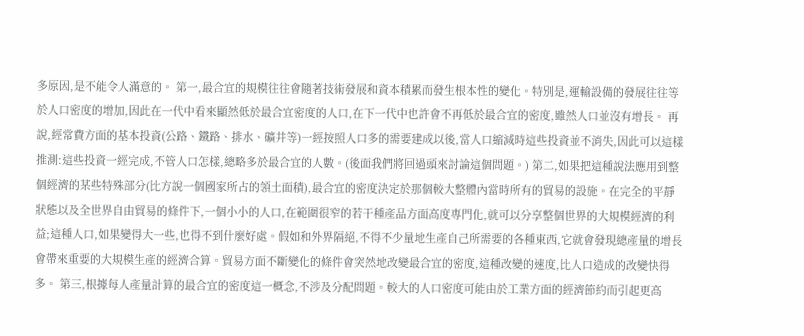多原因,是不能令人滿意的。 第一,最合宜的規模往往會隨著技術發展和資本積累而發生根本性的變化。特別是,運輸設備的發展往往等於人口密度的增加,因此在一代中看來顯然低於最合宜密度的人口,在下一代中也許會不再低於最合宜的密度,雖然人口並沒有增長。 再說,經常費方面的基本投資(公路、鐵路、排水、礦井等)一經按照人口多的需要建成以後,當人口縮減時這些投資並不消失,因此可以這樣推測:這些投資一經完成,不管人口怎樣,總略多於最合宜的人數。(後面我們將回過頭來討論這個問題。) 第二,如果把這種說法應用到整個經濟的某些特殊部分(比方說一個國家所占的領土面積),最合宜的密度決定於那個較大整體內當時所有的貿易的設施。在完全的平靜狀態以及全世界自由貿易的條件下,一個小小的人口,在範圍很窄的若干種產品方面高度專門化,就可以分享整個世界的大規模經濟的利益;這種人口,如果變得大一些,也得不到什麼好處。假如和外界隔絕,不得不少量地生產自己所需要的各種東西,它就會發現總產量的增長會帶來重要的大規模生產的經濟合算。貿易方面不斷變化的條件會突然地改變最合宜的密度,這種改變的速度,比人口造成的改變快得多。 第三,根據每人產量計算的最合宜的密度這一概念,不涉及分配問題。較大的人口密度可能由於工業方面的經濟節約而引起更高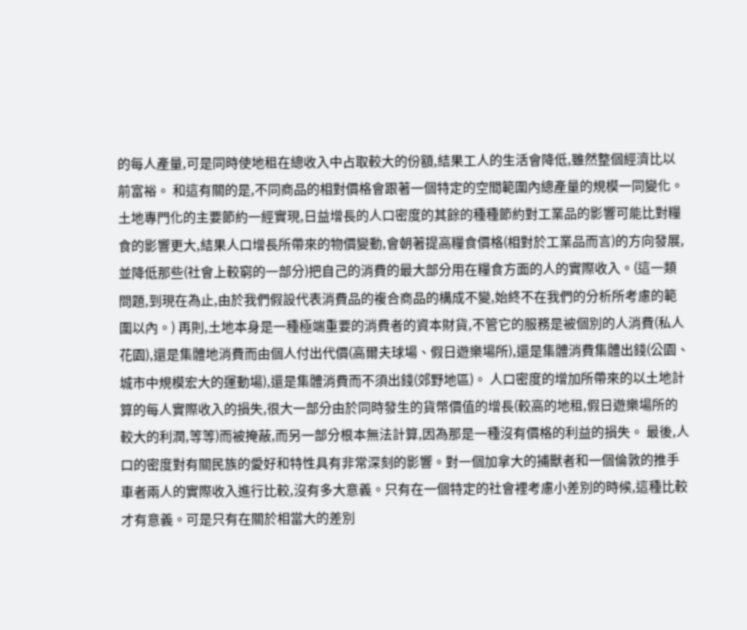的每人產量,可是同時使地租在總收入中占取較大的份額,結果工人的生活會降低,雖然整個經濟比以前富裕。 和這有關的是,不同商品的相對價格會跟著一個特定的空間範圍內總產量的規模一同變化。土地專門化的主要節約一經實現,日益增長的人口密度的其餘的種種節約對工業品的影響可能比對糧食的影響更大,結果人口增長所帶來的物價變動,會朝著提高糧食價格(相對於工業品而言)的方向發展,並降低那些(社會上較窮的一部分)把自己的消費的最大部分用在糧食方面的人的實際收入。(這一類問題,到現在為止,由於我們假設代表消費品的複合商品的構成不變,始終不在我們的分析所考慮的範圍以內。) 再則,土地本身是一種極端重要的消費者的資本財貨,不管它的服務是被個別的人消費(私人花園),還是集體地消費而由個人付出代價(高爾夫球場、假日遊樂場所),還是集體消費集體出錢(公園、城市中規模宏大的運動場),還是集體消費而不須出錢(郊野地區)。 人口密度的增加所帶來的以土地計算的每人實際收入的損失,很大一部分由於同時發生的貨幣價值的增長(較高的地租,假日遊樂場所的較大的利潤,等等)而被掩蔽,而另一部分根本無法計算,因為那是一種沒有價格的利益的損失。 最後,人口的密度對有關民族的愛好和特性具有非常深刻的影響。對一個加拿大的捕獸者和一個倫敦的推手車者兩人的實際收入進行比較,沒有多大意義。只有在一個特定的社會裡考慮小差別的時候,這種比較才有意義。可是只有在關於相當大的差別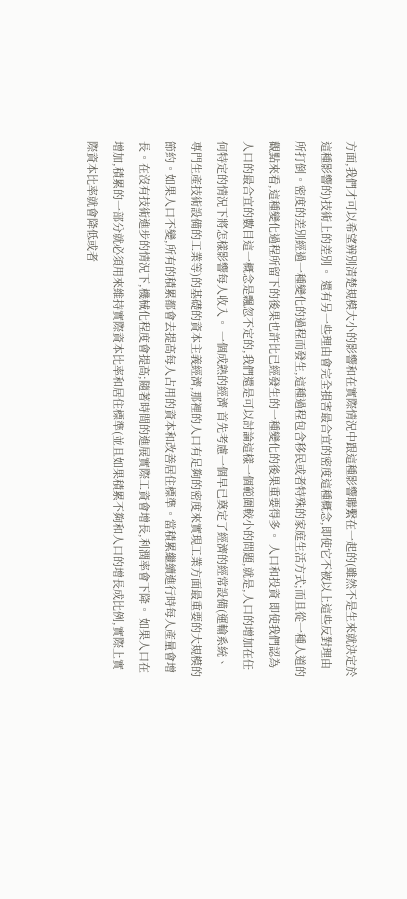方面,我們才可以希望辨別清楚規模大小的影響和在實際情況中跟這種影響聯繫在一起的(雖然不是生來就決定於這種影響的)技術上的差別。 還有另一些理由會完全損害最合宜的密度這種概念,即使它不被以上這些反對理由所打倒。密度的差別經過一種變化的過程而發生,這種過程包含移民或者特殊的家庭生活方式;而且從一種人道的觀點來看,這種變化過程所留下的後果也許比已經發生的一種變化的後果重要得多。 人口和投資 即使我們認為人口的最合宜的數目這一概念是飄忽不定的,我們還是可以討論這樣一個範圍較小的問題,就是,人口的增加在任何特定的情況下將怎樣影響每人收入。 一個成熟的經濟 首先考慮一個早已奠定了經濟的經常設備(運輸系統、專門生產技術設備的工業等)的基礎的資本主義經濟,那裡的人口有足夠的密度來實現工業方面最重要的大規模的節約。如果人口不變,所有的積累都會去提高每人占用的資本和改善居住標準。當積累繼續進行時每人產量會增長。在沒有技術進步的情況下,機械化程度會提高;隨著時間的進展實際工資會增長,利潤率會下降。 如果人口在增加,積累的一部分就必須用來維持實際資本比率和居住標準(並且如果積累不夠和人口的增長成比例,實際上實際資本比率就會降低或者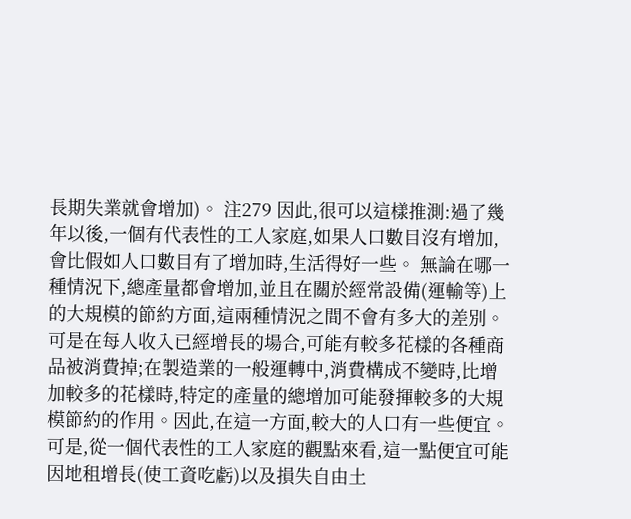長期失業就會增加)。 注279 因此,很可以這樣推測:過了幾年以後,一個有代表性的工人家庭,如果人口數目沒有增加,會比假如人口數目有了增加時,生活得好一些。 無論在哪一種情況下,總產量都會增加,並且在關於經常設備(運輸等)上的大規模的節約方面,這兩種情況之間不會有多大的差別。可是在每人收入已經增長的場合,可能有較多花樣的各種商品被消費掉;在製造業的一般運轉中,消費構成不變時,比增加較多的花樣時,特定的產量的總增加可能發揮較多的大規模節約的作用。因此,在這一方面,較大的人口有一些便宜。可是,從一個代表性的工人家庭的觀點來看,這一點便宜可能因地租增長(使工資吃虧)以及損失自由土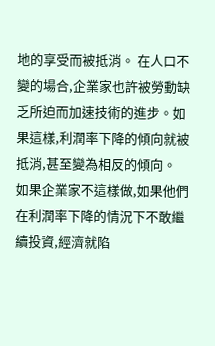地的享受而被抵消。 在人口不變的場合,企業家也許被勞動缺乏所迫而加速技術的進步。如果這樣,利潤率下降的傾向就被抵消,甚至變為相反的傾向。 如果企業家不這樣做,如果他們在利潤率下降的情況下不敢繼續投資,經濟就陷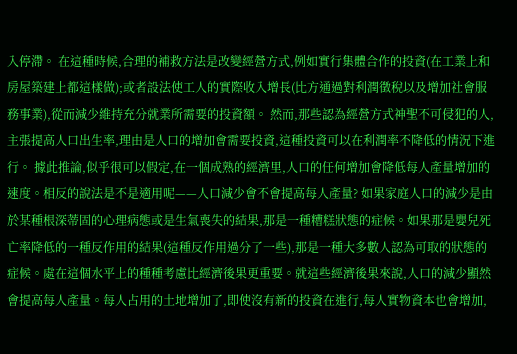入停滯。 在這種時候,合理的補救方法是改變經營方式,例如實行集體合作的投資(在工業上和房屋築建上都這樣做);或者設法使工人的實際收入增長(比方通過對利潤徵稅以及增加社會服務事業),從而減少維持充分就業所需要的投資額。 然而,那些認為經營方式神聖不可侵犯的人,主張提高人口出生率,理由是人口的增加會需要投資,這種投資可以在利潤率不降低的情況下進行。 據此推論,似乎很可以假定,在一個成熟的經濟里,人口的任何增加會降低每人產量增加的速度。相反的說法是不是適用呢——人口減少會不會提高每人產量? 如果家庭人口的減少是由於某種根深蒂固的心理病態或是生氣喪失的結果,那是一種糟糕狀態的症候。如果那是嬰兒死亡率降低的一種反作用的結果(這種反作用過分了一些),那是一種大多數人認為可取的狀態的症候。處在這個水平上的種種考慮比經濟後果更重要。就這些經濟後果來說,人口的減少顯然會提高每人產量。每人占用的土地增加了,即使沒有新的投資在進行,每人實物資本也會增加,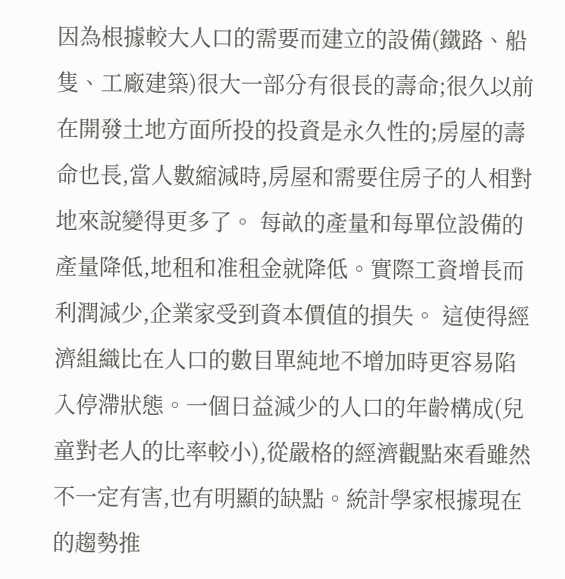因為根據較大人口的需要而建立的設備(鐵路、船隻、工廠建築)很大一部分有很長的壽命;很久以前在開發土地方面所投的投資是永久性的;房屋的壽命也長,當人數縮減時,房屋和需要住房子的人相對地來說變得更多了。 每畝的產量和每單位設備的產量降低,地租和准租金就降低。實際工資增長而利潤減少,企業家受到資本價值的損失。 這使得經濟組織比在人口的數目單純地不增加時更容易陷入停滯狀態。一個日益減少的人口的年齡構成(兒童對老人的比率較小),從嚴格的經濟觀點來看雖然不一定有害,也有明顯的缺點。統計學家根據現在的趨勢推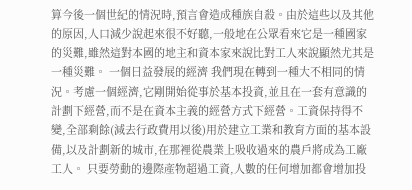算今後一個世紀的情況時,預言會造成種族自殺。由於這些以及其他的原因,人口減少說起來很不好聽,一般地在公眾看來它是一種國家的災難,雖然這對本國的地主和資本家來說比對工人來說顯然尤其是一種災難。 一個日益發展的經濟 我們現在轉到一種大不相同的情況。考慮一個經濟,它剛開始從事於基本投資,並且在一套有意識的計劃下經營,而不是在資本主義的經營方式下經營。工資保持得不變,全部剩餘(減去行政費用以後)用於建立工業和教育方面的基本設備,以及計劃新的城市,在那裡從農業上吸收過來的農戶將成為工廠工人。 只要勞動的邊際產物超過工資,人數的任何增加都會增加投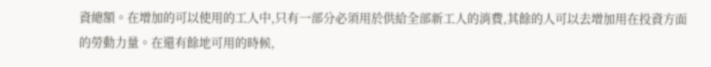資總額。在增加的可以使用的工人中,只有一部分必須用於供給全部新工人的消費,其餘的人可以去增加用在投資方面的勞動力量。在還有餘地可用的時候,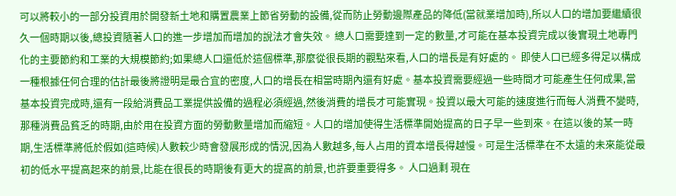可以將較小的一部分投資用於開發新土地和購置農業上節省勞動的設備,從而防止勞動邊際產品的降低(當就業增加時),所以人口的增加要繼續很久一個時期以後,總投資隨著人口的進一步增加而增加的說法才會失效。 總人口需要達到一定的數量,才可能在基本投資完成以後實現土地專門化的主要節約和工業的大規模節約;如果總人口還低於這個標準,那麼從很長期的觀點來看,人口的增長是有好處的。 即使人口已經多得足以構成一種根據任何合理的估計最後將證明是最合宜的密度,人口的增長在相當時期內還有好處。基本投資需要經過一些時間才可能產生任何成果,當基本投資完成時,還有一段給消費品工業提供設備的過程必須經過,然後消費的增長才可能實現。投資以最大可能的速度進行而每人消費不變時,那種消費品貧乏的時期,由於用在投資方面的勞動數量增加而縮短。人口的增加使得生活標準開始提高的日子早一些到來。在這以後的某一時期,生活標準將低於假如(這時候)人數較少時會發展形成的情況,因為人數越多,每人占用的資本增長得越慢。可是生活標準在不太遠的未來能從最初的低水平提高起來的前景,比能在很長的時期後有更大的提高的前景,也許要重要得多。 人口過剩 現在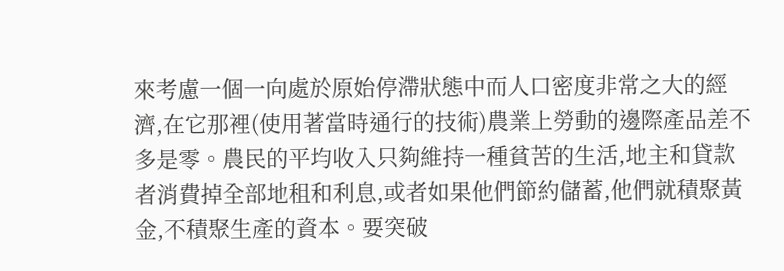來考慮一個一向處於原始停滯狀態中而人口密度非常之大的經濟,在它那裡(使用著當時通行的技術)農業上勞動的邊際產品差不多是零。農民的平均收入只夠維持一種貧苦的生活,地主和貸款者消費掉全部地租和利息,或者如果他們節約儲蓄,他們就積聚黃金,不積聚生產的資本。要突破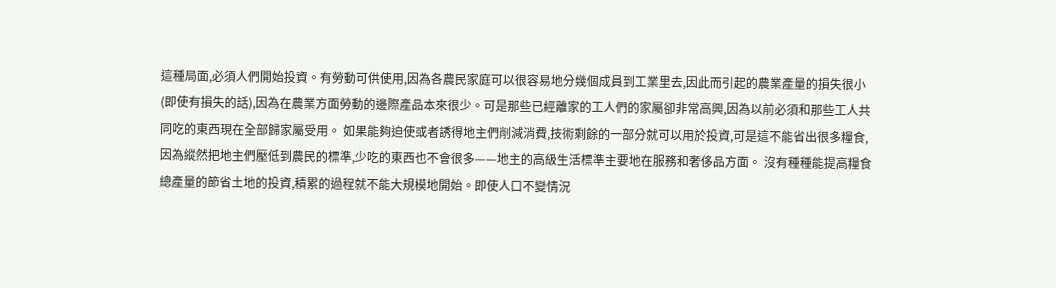這種局面,必須人們開始投資。有勞動可供使用,因為各農民家庭可以很容易地分幾個成員到工業里去,因此而引起的農業產量的損失很小(即使有損失的話),因為在農業方面勞動的邊際產品本來很少。可是那些已經離家的工人們的家屬卻非常高興,因為以前必須和那些工人共同吃的東西現在全部歸家屬受用。 如果能夠迫使或者誘得地主們削減消費,技術剩餘的一部分就可以用於投資,可是這不能省出很多糧食,因為縱然把地主們壓低到農民的標準,少吃的東西也不會很多——地主的高級生活標準主要地在服務和奢侈品方面。 沒有種種能提高糧食總產量的節省土地的投資,積累的過程就不能大規模地開始。即使人口不變情況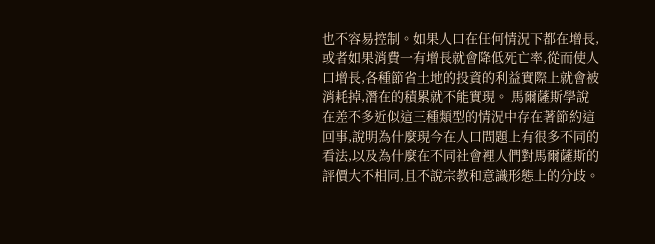也不容易控制。如果人口在任何情況下都在增長,或者如果消費一有增長就會降低死亡率,從而使人口增長,各種節省土地的投資的利益實際上就會被消耗掉,潛在的積累就不能實現。 馬爾薩斯學說 在差不多近似這三種類型的情況中存在著節約這回事,說明為什麼現今在人口問題上有很多不同的看法,以及為什麼在不同社會裡人們對馬爾薩斯的評價大不相同,且不說宗教和意識形態上的分歧。